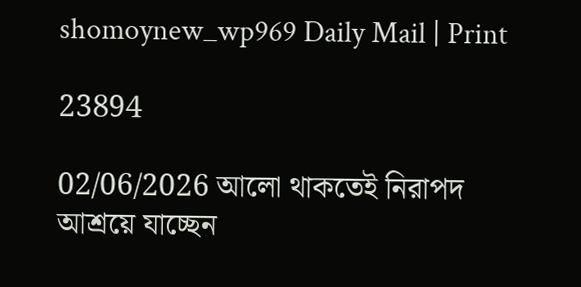shomoynew_wp969 Daily Mail | Print

23894

02/06/2026 আলো থাকতেই নিরাপদ আশ্রয়ে যাচ্ছেন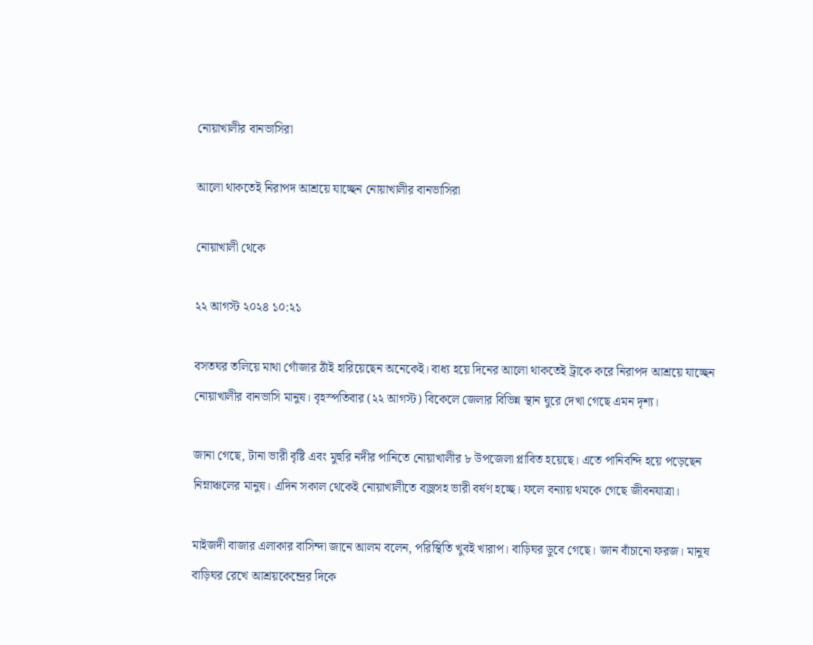নোয়াখালীর বানভাসিরা

আলো থাকতেই নিরাপদ আশ্রয়ে যাচ্ছেন নোয়াখালীর বানভাসিরা

নোয়াখালী থেকে

২২ আগস্ট ২০২৪ ১০:২১

বসতঘর তলিয়ে মাথা গোঁজার ঠাঁই হারিয়েছেন অনেকেই। বাধ্য হয়ে দিনের আলো থাকতেই ট্রাকে করে নিরাপদ আশ্রয়ে যাচ্ছেন নোয়াখালীর বানভাসি মানুষ। বৃহস্পতিবার (২২ আগস্ট) বিকেলে জেলার বিভিন্ন স্থান ঘুরে দেখা গেছে এমন দৃশ্য।

জানা গেছে, টানা ভারী বৃষ্টি এবং মুহুরি নদীর পানিতে নোয়াখালীর ৮ উপজেলা প্লাবিত হয়েছে। এতে পানিবন্দি হয়ে পড়েছেন নিম্নাঞ্চলের মানুষ। এদিন সকাল থেকেই নোয়াখালীতে বজ্রসহ ভারী বর্ষণ হচ্ছে। ফলে বন্যায় থমকে গেছে জীবনযাত্রা।

মাইজদী বাজার এলাকার বাসিন্দা জানে আলম বলেন, পরিস্থিতি খুবই খারাপ। বাড়িঘর ডুবে গেছে। জান বাঁচানো ফরজ। মানুষ বাড়িঘর রেখে আশ্রয়কেন্দ্রের দিকে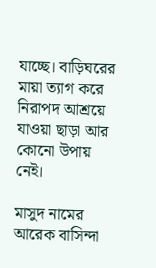যাচ্ছে। বাড়িঘরের মায়া ত্যাগ করে নিরাপদ আশ্রয়ে যাওয়া ছাড়া আর কোনো উপায় নেই।

মাসুদ নামের আরেক বাসিন্দা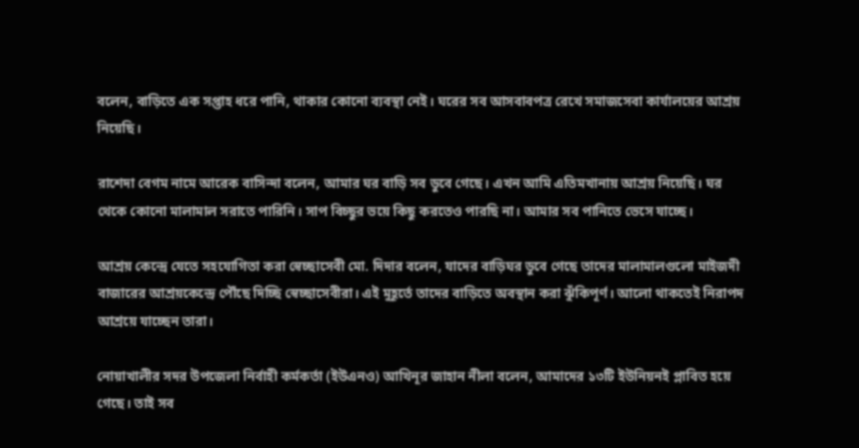বলেন, বাড়িতে এক সপ্তাহ ধরে পানি, থাকার কোনো ব্যবস্থা নেই। ঘরের সব আসবাবপত্র রেখে সমাজসেবা কার্যালয়ের আশ্রয় নিয়েছি।

রাশেদা বেগম নামে আরেক বাসিন্দা বলেন, আমার ঘর বাড়ি সব ডুবে গেছে। এখন আমি এতিমখানায় আশ্রয় নিয়েছি। ঘর থেকে কোনো মালামাল সরাতে পারিনি। সাপ বিচ্ছুর ভয়ে কিছু করতেও পারছি না। আমার সব পানিতে ভেসে যাচ্ছে।

আশ্রয় কেন্দ্রে যেতে সহযোগিতা করা স্বেচ্ছাসেবী মো. দিদার বলেন, যাদের বাড়িঘর ডুবে গেছে তাদের মালামালগুলো মাইজদী বাজারের আশ্রয়কেন্দ্রে পৌঁছে দিচ্ছি স্বেচ্ছাসেবীরা। এই মুহূর্তে তাদের বাড়িতে অবস্থান করা ঝুঁকিপূর্ণ। আলো থাকতেই নিরাপদ আশ্রয়ে যাচ্ছেন তারা।

নোয়াখালীর সদর উপজেলা নির্বাহী কর্মকর্তা (ইউএনও) আখিনূর জাহান নীলা বলেন, আমাদের ১৩টি ইউনিয়নই প্লাবিত হয়ে গেছে। তাই সব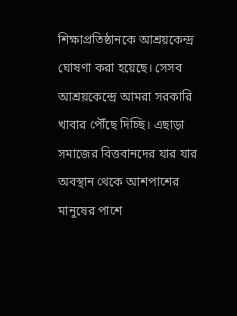শিক্ষাপ্রতিষ্ঠানকে আশ্রয়কেন্দ্র ঘোষণা করা হয়েছে। সেসব আশ্রয়কেন্দ্রে আমরা সরকারি খাবার পৌঁছে দিচ্ছি। এছাড়া সমাজের বিত্তবানদের যার যার অবস্থান থেকে আশপাশের মানুষের পাশে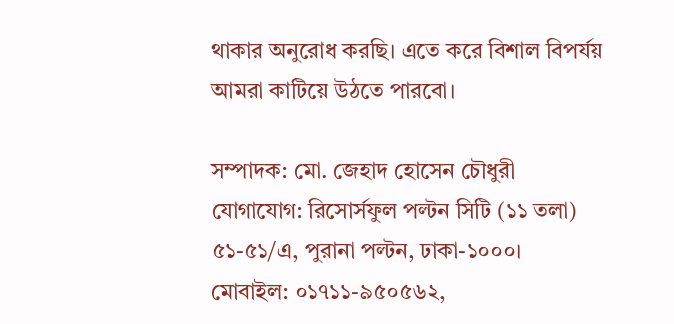থাকার অনুরোধ করছি। এতে করে বিশাল বিপর্যয় আমরা কাটিয়ে উঠতে পারবো।

সম্পাদক: মো. জেহাদ হোসেন চৌধুরী
যোগাযোগ: রিসোর্সফুল পল্টন সিটি (১১ তলা) ৫১-৫১/এ, পুরানা পল্টন, ঢাকা-১০০০।
মোবাইল: ০১৭১১-৯৫০৫৬২,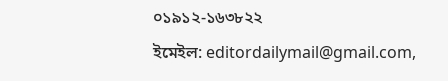০১৯১২-১৬৩৮২২
ইমেইল: editordailymail@gmail.com,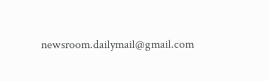newsroom.dailymail@gmail.com